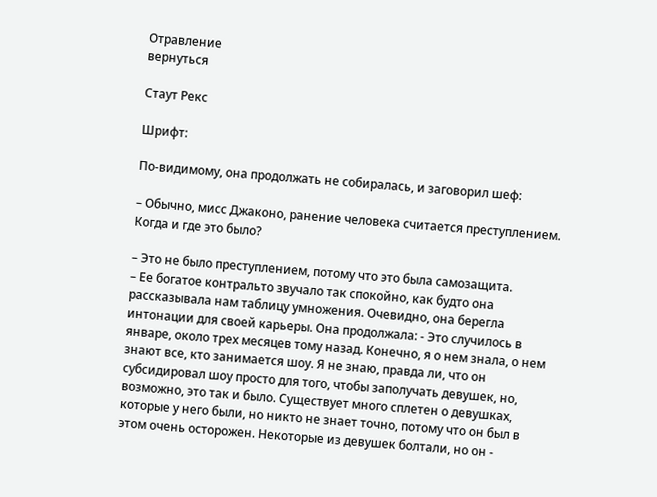Отравление
вернуться

Стаут Рекс

Шрифт:

По-видимому, она продолжать не собиралась, и заговорил шеф:

– Обычно, мисс Джаконо, ранение человека считается преступлением. Когда и где это было?

– Это не было преступлением, потому что это была самозащита.
– Ее богатое контральто звучало так спокойно, как будто она рассказывала нам таблицу умножения. Очевидно, она берегла интонации для своей карьеры. Она продолжала: - Это случилось в январе, около трех месяцев тому назад. Конечно, я о нем знала, о нем знают все, кто занимается шоу. Я не знаю, правда ли, что он субсидировал шоу просто для того, чтобы заполучать девушек, но, возможно, это так и было. Существует много сплетен о девушках, которые у него были, но никто не знает точно, потому что он был в этом очень осторожен. Некоторые из девушек болтали, но он -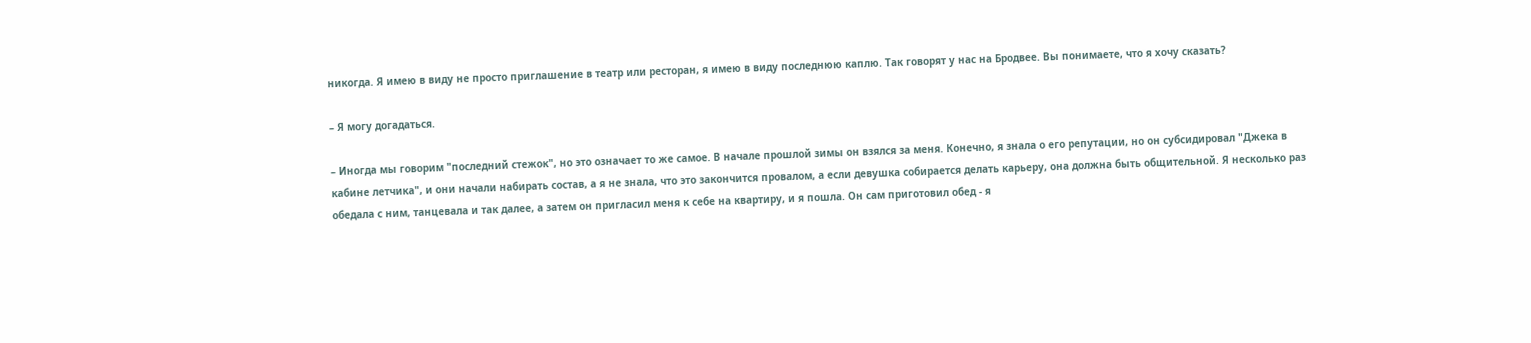никогда. Я имею в виду не просто приглашение в театр или ресторан, я имею в виду последнюю каплю. Так говорят у нас на Бродвее. Вы понимаете, что я хочу сказать?

– Я могу догадаться.

– Иногда мы говорим "последний стежок", но это означает то же самое. В начале прошлой зимы он взялся за меня. Конечно, я знала о его репутации, но он субсидировал "Джека в кабине летчика", и они начали набирать состав, а я не знала, что это закончится провалом, а если девушка собирается делать карьеру, она должна быть общительной. Я несколько раз обедала с ним, танцевала и так далее, а затем он пригласил меня к себе на квартиру, и я пошла. Он сам приготовил обед - я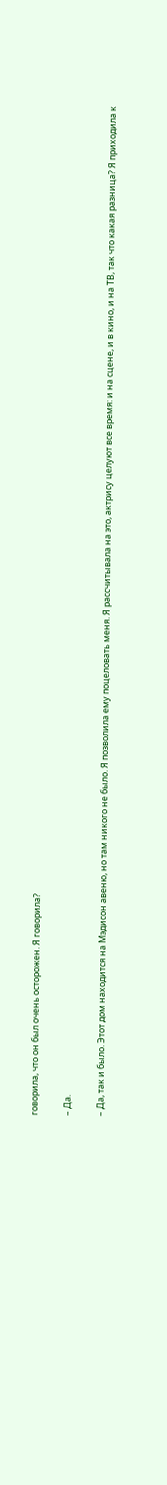говорила, что он был очень осторожен. Я говорила?

– Да.

– Да, так и было. Этот дом находится на Мэдисон авеню, но там никого не было. Я позволила ему поцеловать меня. Я рассчитывала на это, актрису целуют все время: и на сцене, и в кино, и на ТВ, так что какая разница? Я приходила к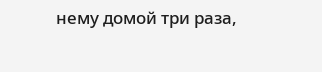нему домой три раза,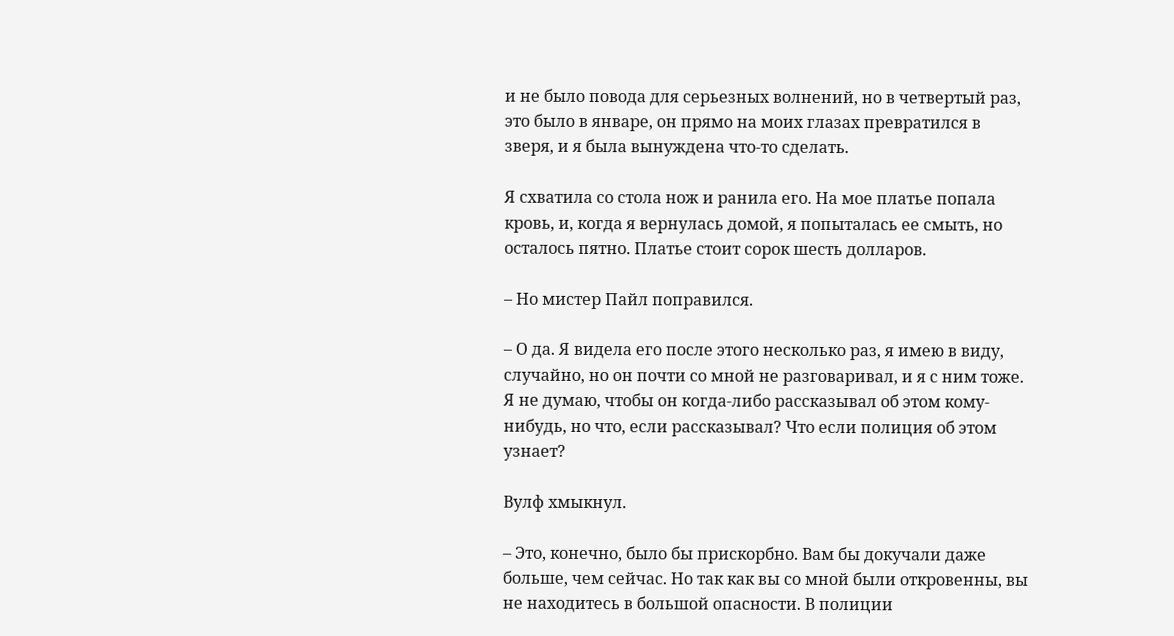и не было повода для серьезных волнений, но в четвертый раз, это было в январе, он прямо на моих глазах превратился в зверя, и я была вынуждена что-то сделать.

Я схватила со стола нож и ранила его. На мое платье попала кровь, и, когда я вернулась домой, я попыталась ее смыть, но осталось пятно. Платье стоит сорок шесть долларов.

– Но мистер Пайл поправился.

– О да. Я видела его после этого несколько раз, я имею в виду, случайно, но он почти со мной не разговаривал, и я с ним тоже. Я не думаю, чтобы он когда-либо рассказывал об этом кому-нибудь, но что, если рассказывал? Что если полиция об этом узнает?

Вулф хмыкнул.

– Это, конечно, было бы прискорбно. Вам бы докучали даже больше, чем сейчас. Но так как вы со мной были откровенны, вы не находитесь в большой опасности. В полиции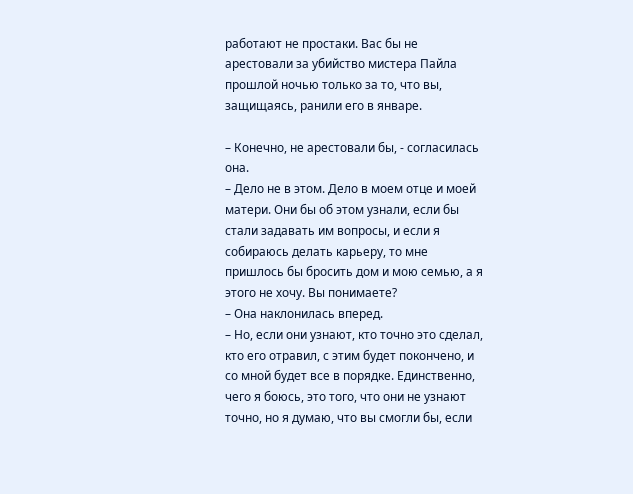работают не простаки. Вас бы не арестовали за убийство мистера Пайла прошлой ночью только за то, что вы, защищаясь, ранили его в январе.

– Конечно, не арестовали бы, - согласилась она.
– Дело не в этом. Дело в моем отце и моей матери. Они бы об этом узнали, если бы стали задавать им вопросы, и если я собираюсь делать карьеру, то мне пришлось бы бросить дом и мою семью, а я этого не хочу. Вы понимаете?
– Она наклонилась вперед.
– Но, если они узнают, кто точно это сделал, кто его отравил, с этим будет покончено, и со мной будет все в порядке. Единственно, чего я боюсь, это того, что они не узнают точно, но я думаю, что вы смогли бы, если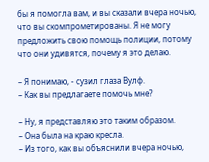бы я помогла вам, и вы сказали вчера ночью, что вы скомпрометированы. Я не могу предложить свою помощь полиции, потому что они удивятся, почему я это делаю.

– Я понимаю, - сузил глаза Вулф.
– Как вы предлагаете помочь мне?

– Ну, я представляю это таким образом.
– Она была на краю кресла.
– Из того, как вы объяснили вчера ночью,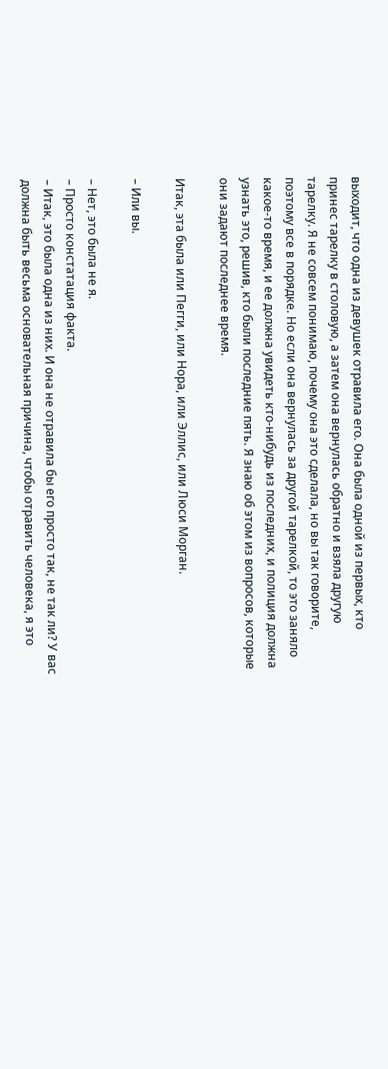выходит, что одна из девушек отравила его. Она была одной из первых, кто принес тарелку в столовую, а затем она вернулась обратно и взяла другую тарелку. Я не совсем понимаю, почему она это сделала, но вы так говорите, поэтому все в порядке. Но если она вернулась за другой тарелкой, то это заняло какое-то время, и ее должна увидеть кто-нибудь из последних, и полиция должна узнать это, решив, кто были последние пять. Я знаю об этом из вопросов, которые они задают последнее время.

Итак, эта была или Пегги, или Нора, или Эллис, или Люси Морган.

– Или вы.

– Нет, это была не я.
– Просто констатация факта.
– Итак, это была одна из них. И она не отравила бы его просто так, не так ли? У вас должна быть весьма основательная причина, чтобы отравить человека, я это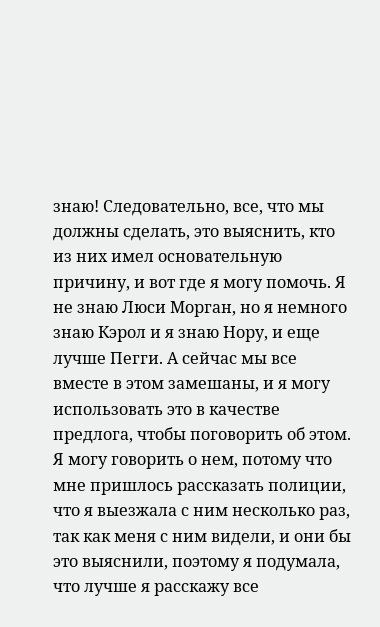знаю! Следовательно, все, что мы должны сделать, это выяснить, кто из них имел основательную причину, и вот где я могу помочь. Я не знаю Люси Морган, но я немного знаю Кэрол и я знаю Нору, и еще лучше Пегги. А сейчас мы все вместе в этом замешаны, и я могу использовать это в качестве предлога, чтобы поговорить об этом. Я могу говорить о нем, потому что мне пришлось рассказать полиции, что я выезжала с ним несколько раз, так как меня с ним видели, и они бы это выяснили, поэтому я подумала, что лучше я расскажу все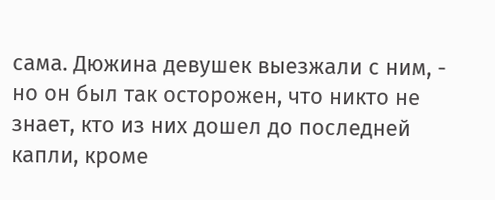сама. Дюжина девушек выезжали с ним, - но он был так осторожен, что никто не знает, кто из них дошел до последней капли, кроме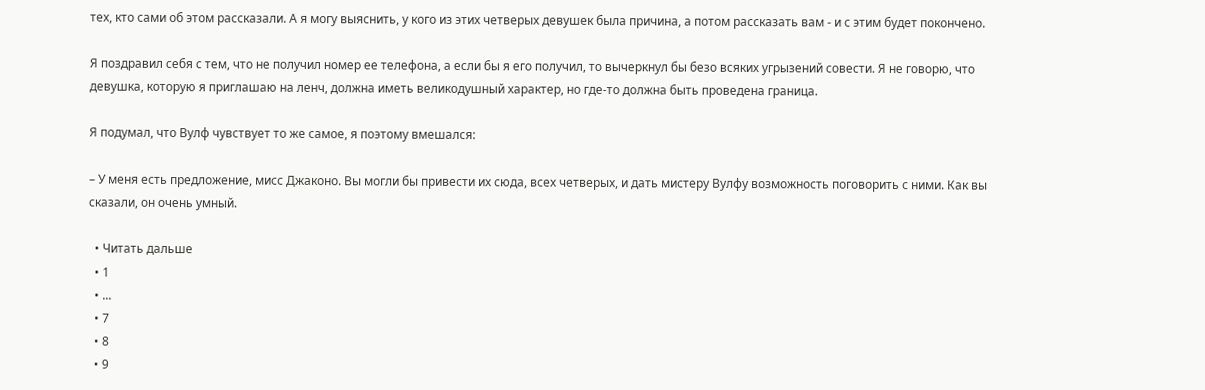тех, кто сами об этом рассказали. А я могу выяснить, у кого из этих четверых девушек была причина, а потом рассказать вам - и с этим будет покончено.

Я поздравил себя с тем, что не получил номер ее телефона, а если бы я его получил, то вычеркнул бы безо всяких угрызений совести. Я не говорю, что девушка, которую я приглашаю на ленч, должна иметь великодушный характер, но где-то должна быть проведена граница.

Я подумал, что Вулф чувствует то же самое, я поэтому вмешался:

– У меня есть предложение, мисс Джаконо. Вы могли бы привести их сюда, всех четверых, и дать мистеру Вулфу возможность поговорить с ними. Как вы сказали, он очень умный.

  • Читать дальше
  • 1
  • ...
  • 7
  • 8
  • 9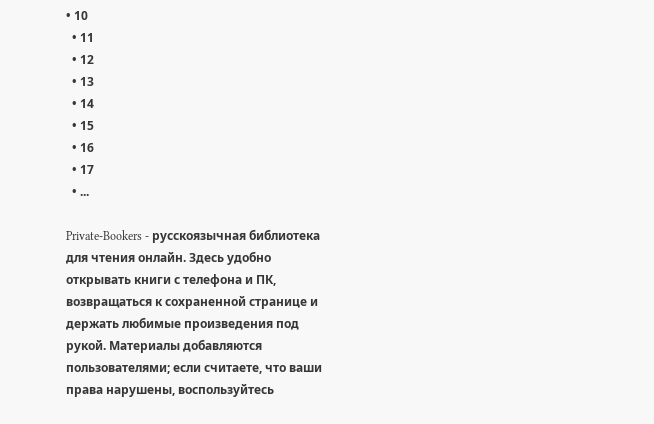• 10
  • 11
  • 12
  • 13
  • 14
  • 15
  • 16
  • 17
  • ...

Private-Bookers - русскоязычная библиотека для чтения онлайн. Здесь удобно открывать книги с телефона и ПК, возвращаться к сохраненной странице и держать любимые произведения под рукой. Материалы добавляются пользователями; если считаете, что ваши права нарушены, воспользуйтесь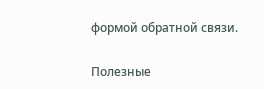формой обратной связи.

Полезные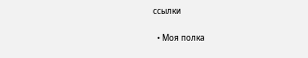ссылки

  • Моя полка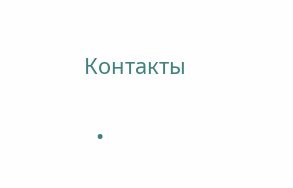Контакты

  •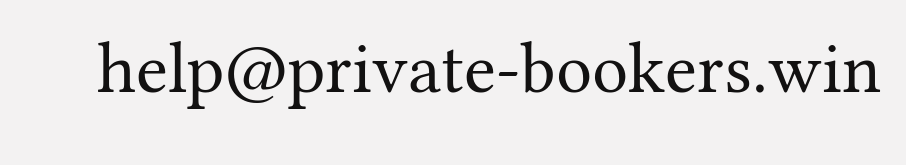help@private-bookers.win